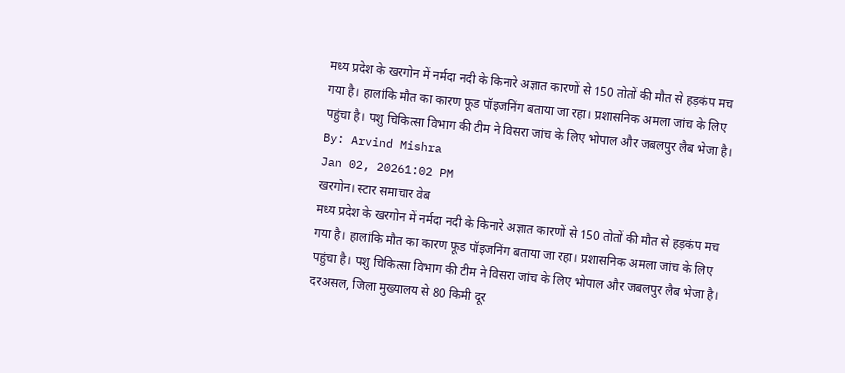मध्य प्रदेश के खरगोन में नर्मदा नदी के किनारे अज्ञात कारणों से 150 तोतों की मौत से हड़कंप मच गया है। हालांकि मौत का कारण फूड पॉइजनिंग बताया जा रहा। प्रशासनिक अमला जांच के लिए पहुंचा है। पशु चिकित्सा विभाग की टीम ने विसरा जांच के लिए भोपाल और जबलपुर लैब भेजा है।
By: Arvind Mishra
Jan 02, 20261:02 PM
खरगोन। स्टार समाचार वेब
मध्य प्रदेश के खरगोन में नर्मदा नदी के किनारे अज्ञात कारणों से 150 तोतों की मौत से हड़कंप मच गया है। हालांकि मौत का कारण फूड पॉइजनिंग बताया जा रहा। प्रशासनिक अमला जांच के लिए पहुंचा है। पशु चिकित्सा विभाग की टीम ने विसरा जांच के लिए भोपाल और जबलपुर लैब भेजा है। दरअसल, जिला मुख्यालय से 80 किमी दूर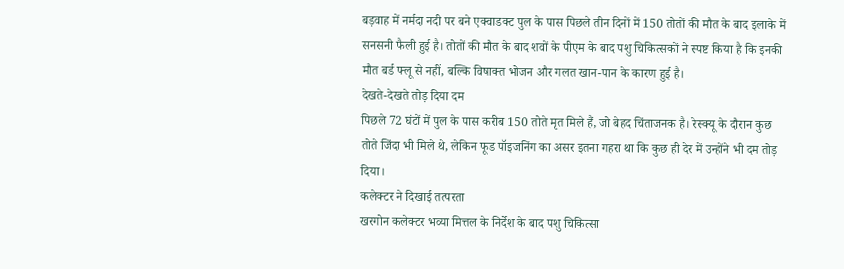बड़वाह में नर्मदा नदी पर बने एक्वाडक्ट पुल के पास पिछले तीन दिनों में 150 तोतों की मौत के बाद इलाके में सनसनी फैली हुई है। तोतों की मौत के बाद शवों के पीएम के बाद पशु चिकित्सकों ने स्पष्ट किया है कि इनकी मौत बर्ड फ्लू से नहीं, बल्कि विषाक्त भोजन और गलत खान-पान के कारण हुई है।
देखते-देखते तोड़ दिया दम
पिछले 72 घंटों में पुल के पास करीब 150 तोते मृत मिले हैं, जो बेहद चिंताजनक है। रेस्क्यू के दौरान कुछ तोते जिंदा भी मिले थे, लेकिन फूड पॉइजनिंग का असर इतना गहरा था कि कुछ ही देर में उन्होंने भी दम तोड़ दिया।
कलेक्टर ने दिखाई तत्परता
खरगोन कलेक्टर भव्या मित्तल के निर्देश के बाद पशु चिकित्सा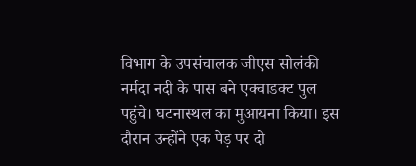विभाग के उपसंचालक जीएस सोलंकी नर्मदा नदी के पास बने एक्वाडक्ट पुल पहुंचे। घटनास्थल का मुआयना किया। इस दौरान उन्होंने एक पेड़ पर दो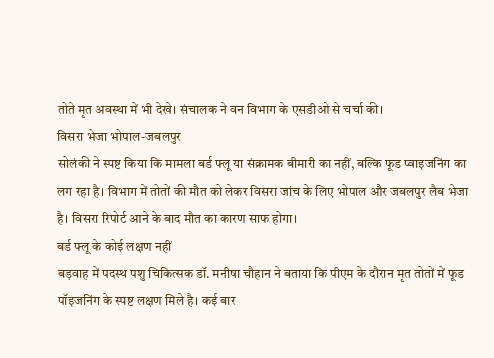तोते मृत अवस्था में भी देखे। संचालक ने वन विभाग के एसडीओ से चर्चा की।
विसरा भेजा भोपाल-जबलपुर
सोलंकी ने स्पष्ट किया कि मामला बर्ड फ्लू या संक्रामक बीमारी का नहीं, बल्कि फूड प्वाइजनिंग का लग रहा है। विभाग में तोतों की मौत को लेकर विसरा जांच के लिए भोपाल और जबलपुर लैब भेजा है। विसरा रिपोर्ट आने के बाद मौत का कारण साफ होगा।
बर्ड फ्लू के कोई लक्षण नहीं
बड़वाह में पदस्थ पशु चिकित्सक डॉ. मनीषा चौहान ने बताया कि पीएम के दौरान मृत तोतों में फूड पॉइजनिंग के स्पष्ट लक्षण मिले है। कई बार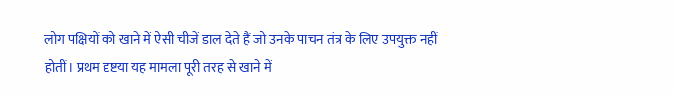लोग पक्षियों को खाने में ऐसी चीजें डाल देते हैं जो उनके पाचन तंत्र के लिए उपयुक्त नहीं होतीं। प्रथम दृष्टया यह मामला पूरी तरह से खाने में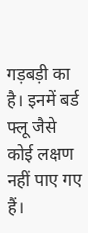गड़बड़ी का है। इनमें बर्ड फ्लू जैसे कोई लक्षण नहीं पाए गए हैं।